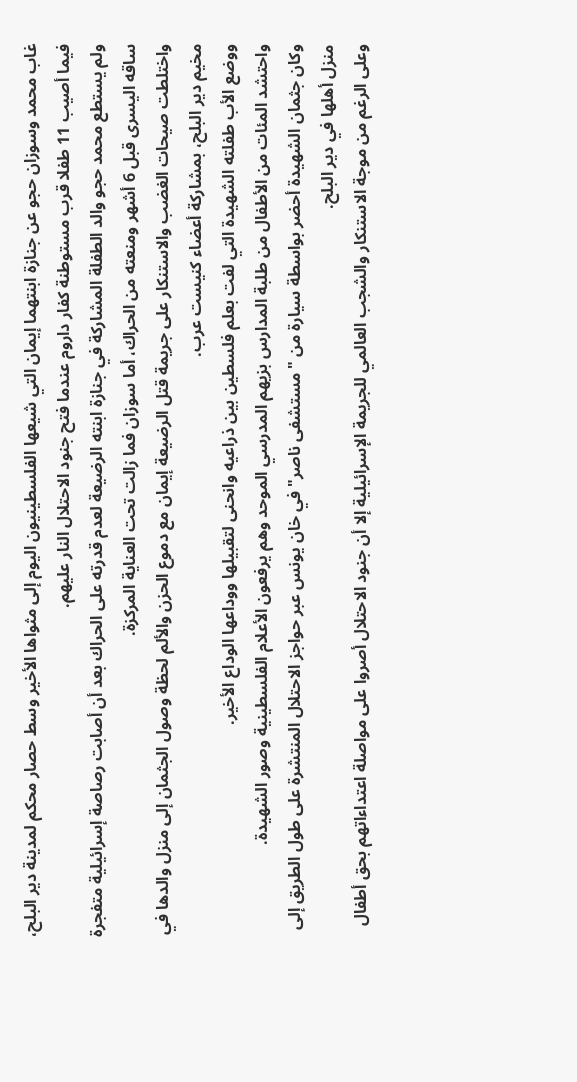غاب محمد وسوزان حجو عن جنازة ابنتهما إيمان التي شيعها الفلسطينيون اليوم إلى مثواها الأخير وسط حصار محكم لمدينة دير البلح، فيما أصيب 11 طفلا قرب مستوطنة كفار داروم عندما فتح جنود الاحتلال النار عليهم.
ولم يستطع محمد حجو والد الطفلة المشاركة في جنازة ابنته الرضيعة لعدم قدرته على الحراك بعد أن أصابت رصاصة إسرائيلية متفجرة ساقه اليسرى قبل 6 أشهر ومنعته من الحراك، أما سوزان فما زالت تحت العناية المركزة.
واختلطت صيحات الغضب والاستنكار على جريمة قتل الرضيعة إيمان مع دموع الحزن والألم لحظة وصول الجثمان إلى منزل والدها في مخيم دير البلح، بمشاركة أعضاء كنيست عرب.
ووضع الأب طفلته الشهيدة التي لفت بعلم فلسطين بين ذراعيه وانحنى لتقبيلها ووداعها الوداع الأخير.
واحتشد المئات من الأطفال من طلبة المدارس بزيهم المدرسي الموحد وهم يرفعون الأعلام الفلسطينية وصور الشهيدة.
وكان جثمان الشهيدة أحضر بواسطة سيارة من "مستشفى ناصر" في خان يونس عبر حواجز الاحتلال المنتشرة على طول الطريق إلى منزل أهلها في دير البلح.
وعلى الرغم من موجة الاستنكار والشجب العالمي للجريمة الإسرائيلية إلا أن جنود الاحتلال أصروا على مواصلة اعتداءاتهم بحق أطفال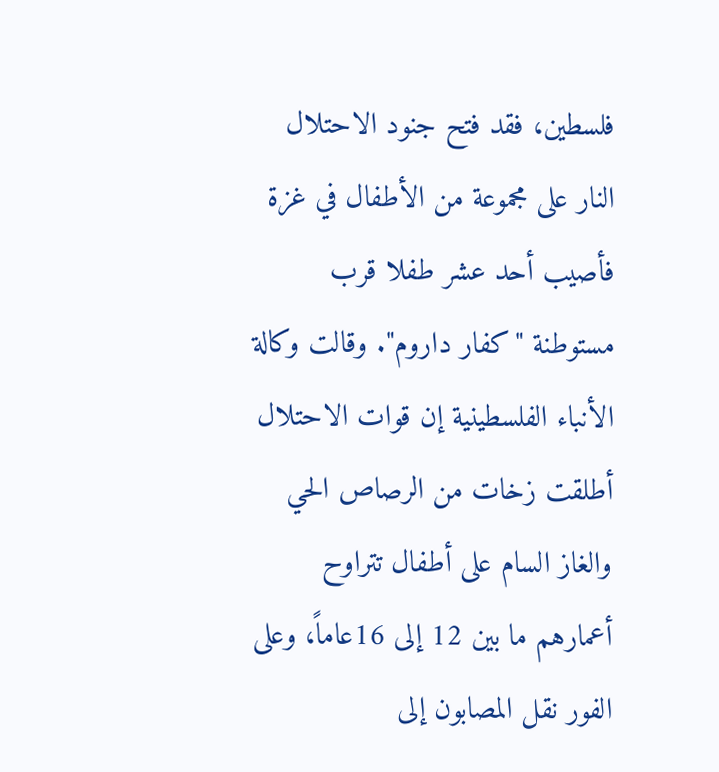فلسطين، فقد فتح جنود الاحتلال النار على مجموعة من الأطفال في غزة فأصيب أحد عشر طفلا قرب مستوطنة "كفار داروم". وقالت وكالة الأنباء الفلسطينية إن قوات الاحتلال أطلقت زخات من الرصاص الحي والغاز السام على أطفال تتراوح أعمارهم ما بين 12 إلى 16عاماً، وعلى الفور نقل المصابون إلى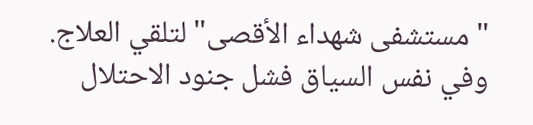"مستشفى شهداء الأقصى" لتلقي العلاج.
وفي نفس السياق فشل جنود الاحتلال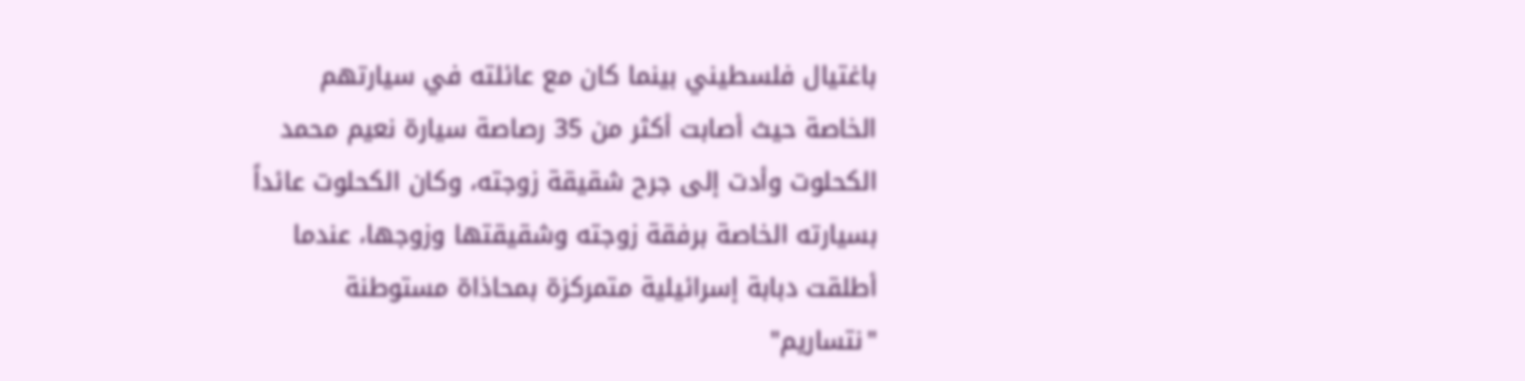باغتيال فلسطيني بينما كان مع عائلته في سيارتهم الخاصة حيث أصابت أكثر من 35 رصاصة سيارة نعيم محمد الكحلوت وأدت إلى جرح شقيقة زوجته، وكان الكحلوت عائداً بسيارته الخاصة برفقة زوجته وشقيقتها وزوجها، عندما أطلقت دبابة إسرائيلية متمركزة بمحاذاة مستوطنة "نتساريم"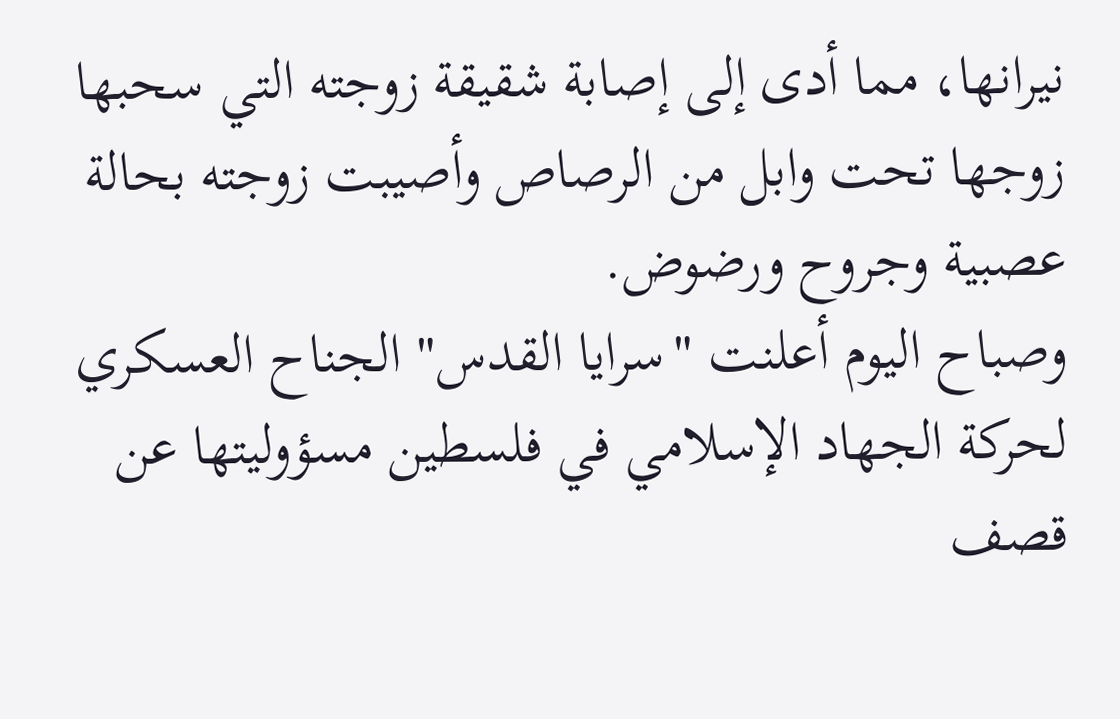نيرانها، مما أدى إلى إصابة شقيقة زوجته التي سحبها زوجها تحت وابل من الرصاص وأصيبت زوجته بحالة عصبية وجروح ورضوض.
وصباح اليوم أعلنت "سرايا القدس" الجناح العسكري لحركة الجهاد الإسلامي في فلسطين مسؤوليتها عن قصف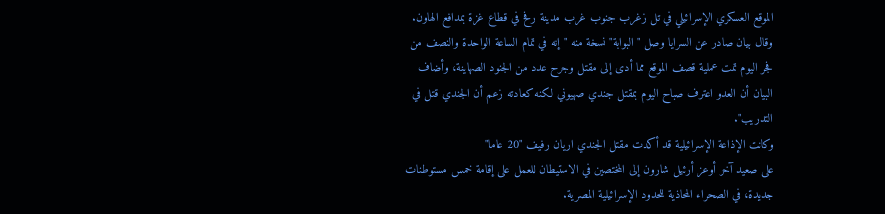الموقع العسكري الإسرائيلي في تل زغرب جنوب غرب مدينة رفح في قطاع غزة بمدافع الهاون.
وقال بيان صادر عن السرايا وصل "البوابة" نسخة منه "إنه في تمام الساعة الواحدة والنصف من فجر اليوم تمت عملية قصف الموقع مما أدى إلى مقتل وجرح عدد من الجنود الصهاينة، وأضاف البيان أن العدو اعترف صباح اليوم بمقتل جندي صهيوني لكنه كعادته زعم أن الجندي قتل في التدريب".
وكانت الإذاعة الإسرائيلية قد أكدت مقتل الجندي اريان رفيف "20 عاما"
على صعيد آخر أوعز أرئيل شارون إلى المختصين في الاستيطان للعمل على إقامة خمس مستوطنات جديدة، في الصحراء المحاذية للحدود الإسرائيلية المصرية.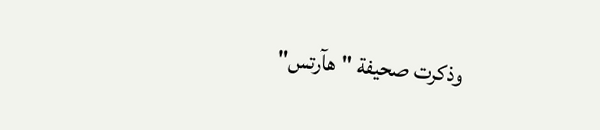وذكرت صحيفة "هآرتس"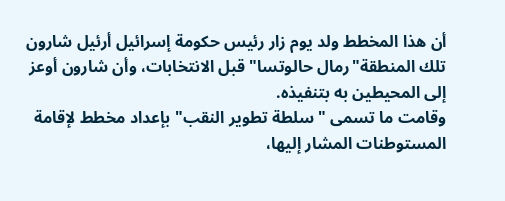أن هذا المخطط ولد يوم زار رئيس حكومة إسرائيل أرئيل شارون تلك المنطقة"رمال حالوتسا" قبل الانتخابات، وأن شارون أوعز إلى المحيطين به بتنفيذه.
وقامت ما تسمى "سلطة تطوير النقب" بإعداد مخطط لإقامة المستوطنات المشار إليها،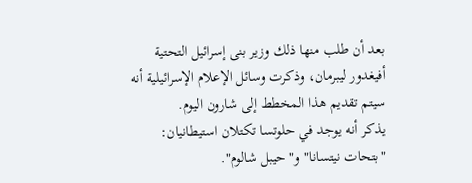بعد أن طلب منها ذلك وزير بنى إسرائيل التحتية أفيغدور ليبرمان، وذكرت وسائل الإعلام الإسرائيلية أنه سيتم تقديم هذا المخطط إلى شارون اليوم.
يذكر أنه يوجد في حلوتسا تكتلان استيطانيان: "بتحات نيتسانا" و"حيبل شالوم".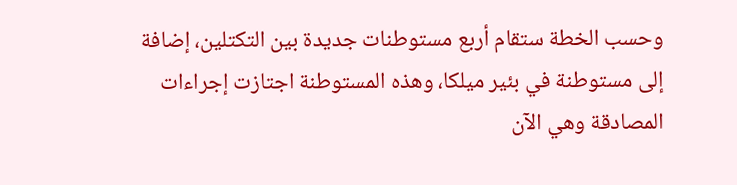وحسب الخطة ستقام أربع مستوطنات جديدة بين التكتلين، إضافة إلى مستوطنة في بئير ميلكا، وهذه المستوطنة اجتازت إجراءات المصادقة وهي الآن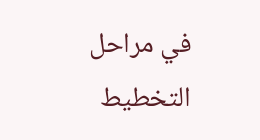في مراحل التخطيط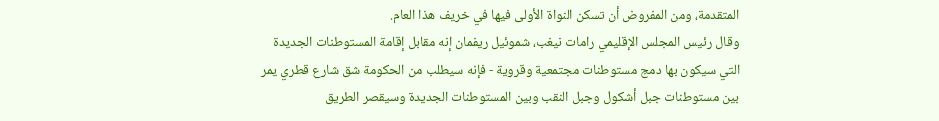المتقدمة، ومن المفروض أن تسكن النواة الأولى فيها في خريف هذا العام.
وقال رئيس المجلس الإقليمي رامات نيغب، شموئيل ريفمان إنه مقابل إقامة المستوطنات الجديدة التي سيكون بها دمج مستوطنات مجتمعية وقروية - فإنه سيطلب من الحكومة شق شارع قطري يمر بين مستوطنات جبل أشكول وجبل النقب وبين المستوطنات الجديدة وسيقصر الطريق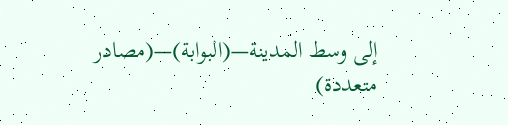إلى وسط المدينة—(البوابة)—(مصادر متعددة)